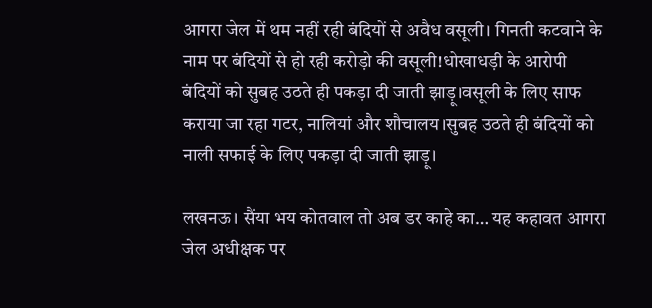आगरा जेल में थम नहीं रही बंदियों से अवैध वसूली। गिनती कटवाने के नाम पर बंदियों से हो रही करोड़ो की वसूली!धोखाधड़ी के आरोपी बंदियों को सुबह उठते ही पकड़ा दी जाती झाड़ू।वसूली के लिए साफ कराया जा रहा गटर, नालियां और शौचालय।सुबह उठते ही बंदियों को नाली सफाई के लिए पकड़ा दी जाती झाड़ू।

लखनऊ। सैंया भय कोतवाल तो अब डर काहे का… यह कहावत आगरा जेल अधीक्षक पर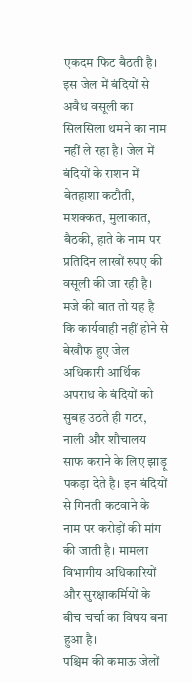एकदम फिट बैठती है। इस जेल में बंदियों से अवैध वसूली का सिलसिला थमने का नाम नहीं ले रहा है। जेल में बंदियों के राशन में बेतहाशा कटौती, मशक्कत, मुलाकात, बैठकी, हाते के नाम पर प्रतिदिन लाखों रुपए की वसूली की जा रही है। मजे की बात तो यह है कि कार्यवाही नहीं होने से बेखौफ हुए जेल अधिकारी आर्थिक अपराध के बंदियों को सुबह उठते ही गटर, नाली और शौचालय साफ कराने के लिए झाड़ू पकड़ा देते है। इन बंदियों से गिनती कटवाने के नाम पर करोड़ों की मांग की जाती है। मामला विभागीय अधिकारियों और सुरक्षाकर्मियों के बीच चर्चा का विषय बना हुआ है।
पश्चिम की कमाऊ जेलों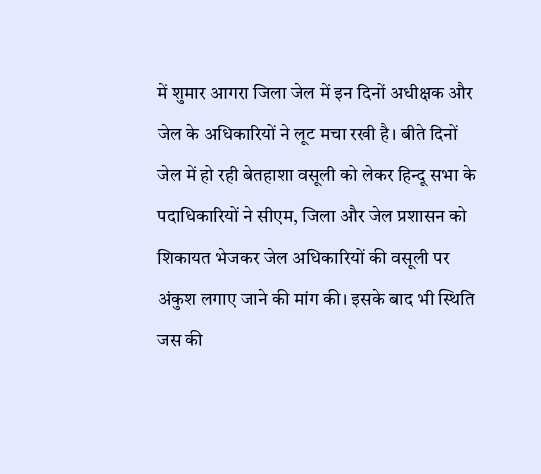में शुमार आगरा जिला जेल में इन दिनों अधीक्षक और जेल के अधिकारियों ने लूट मचा रखी है। बीते दिनों जेल में हो रही बेतहाशा वसूली को लेकर हिन्दू सभा के पदाधिकारियों ने सीएम, जिला और जेल प्रशासन को शिकायत भेजकर जेल अधिकारियों की वसूली पर अंकुश लगाए जाने की मांग की। इसके बाद भी स्थिति जस की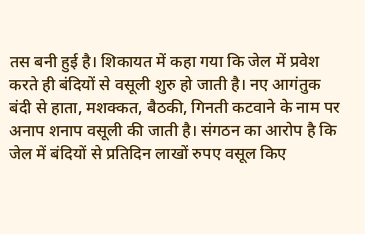तस बनी हुई है। शिकायत में कहा गया कि जेल में प्रवेश करते ही बंदियों से वसूली शुरु हो जाती है। नए आगंतुक बंदी से हाता, मशक्कत, बैठकी, गिनती कटवाने के नाम पर अनाप शनाप वसूली की जाती है। संगठन का आरोप है कि जेल में बंदियों से प्रतिदिन लाखों रुपए वसूल किए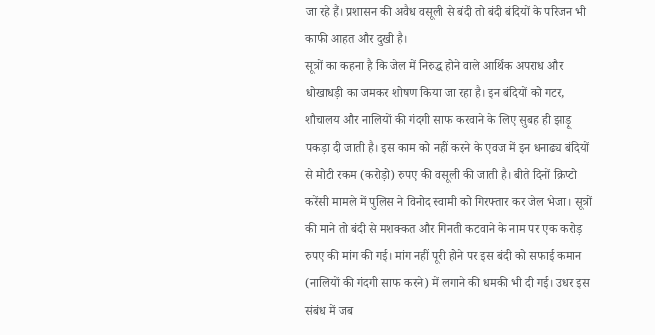जा रहे हैं। प्रशासन की अवैध वसूली से बंदी तो बंदी बंदियों के परिजन भी काफी आहत और दुखी है।
सूत्रों का कहना है कि जेल में निरुद्ध होने वाले आर्थिक अपराध और धोखाधड़ी का जमकर शोषण किया जा रहा है। इन बंदियों को गटर, शौचालय और नालियों की गंदगी साफ करवाने के लिए सुबह ही झाड़ू पकड़ा दी जाती है। इस काम को नहीं करने के एवज में इन धनाढ्य बंदियों से मोटी रकम (करोड़ो) रुपए की वसूली की जाती है। बीते दिनों क्रिप्टो करेंसी मामले में पुलिस ने विनोद स्वामी को गिरफ्तार कर जेल भेजा। सूत्रों की माने तो बंदी से मशक्कत और गिनती कटवाने के नाम पर एक करोड़ रुपए की मांग की गई। मांग नहीं पूरी होने पर इस बंदी को सफाई कमान (नालियों की गंदगी साफ करने) में लगाने की धमकी भी दी गई। उधर इस संबंध में जब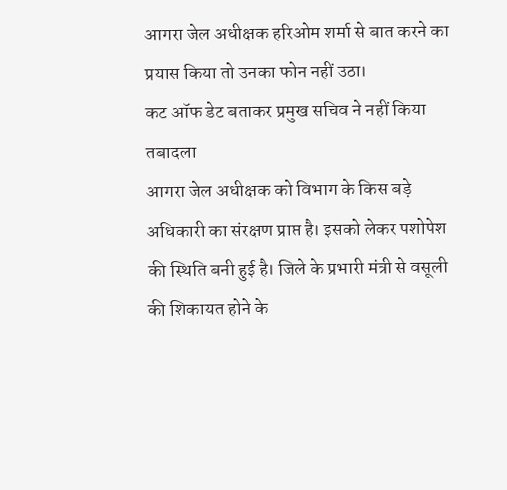आगरा जेल अधीक्षक हरिओम शर्मा से बात करने का प्रयास किया तो उनका फोन नहीं उठा।
कट ऑफ डेट बताकर प्रमुख सचिव ने नहीं किया तबादला
आगरा जेल अधीक्षक को विभाग के किस बड़े अधिकारी का संरक्षण प्राप्त है। इसको लेकर पशोपेश की स्थिति बनी हुई है। जिले के प्रभारी मंत्री से वसूली की शिकायत होने के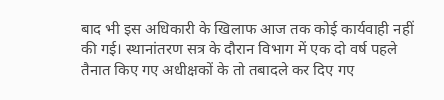बाद भी इस अधिकारी के खिलाफ आज तक कोई कार्यवाही नहीं की गई। स्थानांतरण सत्र के दौरान विभाग में एक दो वर्ष पहले तैनात किए गए अधीक्षकों के तो तबादले कर दिए गए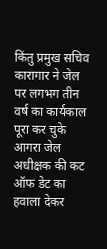किंतु प्रमुख सचिव कारागार ने जेल पर लगभग तीन वर्ष का कार्यकाल पूरा कर चुके आगरा जेल अधीक्षक की कट ऑफ डेट का हवाला देकर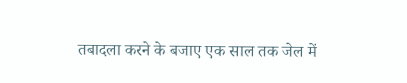तबादला करने के बजाए एक साल तक जेल में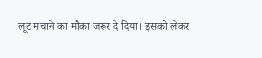लूट मचाने का मौका जरूर दे दिया। इसको लेकर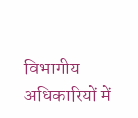विभागीय अधिकारियों में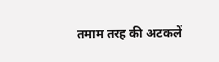तमाम तरह की अटकलें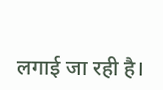लगाई जा रही है।